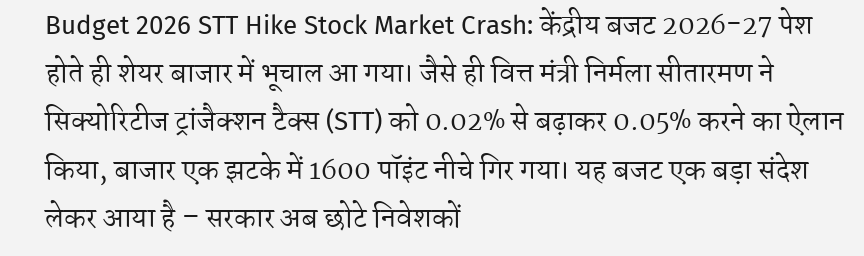Budget 2026 STT Hike Stock Market Crash: केंद्रीय बजट 2026-27 पेश होते ही शेयर बाजार में भूचाल आ गया। जैसे ही वित्त मंत्री निर्मला सीतारमण ने सिक्योरिटीज ट्रांजैक्शन टैक्स (STT) को 0.02% से बढ़ाकर 0.05% करने का ऐलान किया, बाजार एक झटके में 1600 पॉइंट नीचे गिर गया। यह बजट एक बड़ा संदेश लेकर आया है – सरकार अब छोटे निवेशकों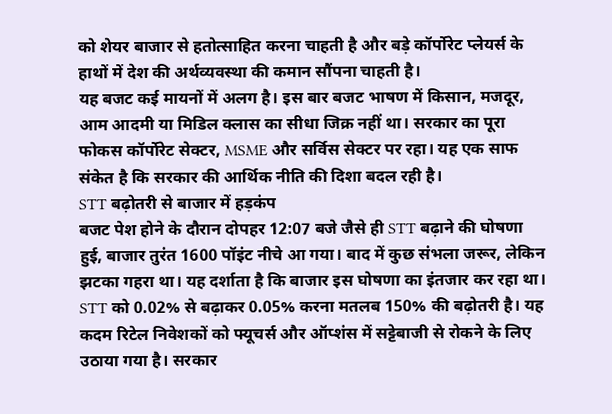को शेयर बाजार से हतोत्साहित करना चाहती है और बड़े कॉर्पोरेट प्लेयर्स के हाथों में देश की अर्थव्यवस्था की कमान सौंपना चाहती है।
यह बजट कई मायनों में अलग है। इस बार बजट भाषण में किसान, मजदूर, आम आदमी या मिडिल क्लास का सीधा जिक्र नहीं था। सरकार का पूरा फोकस कॉर्पोरेट सेक्टर, MSME और सर्विस सेक्टर पर रहा। यह एक साफ संकेत है कि सरकार की आर्थिक नीति की दिशा बदल रही है।
STT बढ़ोतरी से बाजार में हड़कंप
बजट पेश होने के दौरान दोपहर 12:07 बजे जैसे ही STT बढ़ाने की घोषणा हुई, बाजार तुरंत 1600 पॉइंट नीचे आ गया। बाद में कुछ संभला जरूर, लेकिन झटका गहरा था। यह दर्शाता है कि बाजार इस घोषणा का इंतजार कर रहा था।
STT को 0.02% से बढ़ाकर 0.05% करना मतलब 150% की बढ़ोतरी है। यह कदम रिटेल निवेशकों को फ्यूचर्स और ऑप्शंस में सट्टेबाजी से रोकने के लिए उठाया गया है। सरकार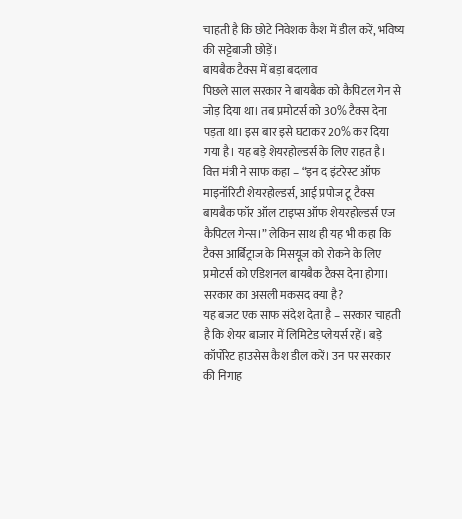चाहती है कि छोटे निवेशक कैश में डील करें, भविष्य की सट्टेबाजी छोड़ें।
बायबैक टैक्स में बड़ा बदलाव
पिछले साल सरकार ने बायबैक को कैपिटल गेन से जोड़ दिया था। तब प्रमोटर्स को 30% टैक्स देना पड़ता था। इस बार इसे घटाकर 20% कर दिया गया है। यह बड़े शेयरहोल्डर्स के लिए राहत है।
वित्त मंत्री ने साफ कहा – “इन द इंटरेस्ट ऑफ माइनॉरिटी शेयरहोल्डर्स, आई प्रपोज टू टैक्स बायबैक फॉर ऑल टाइप्स ऑफ शेयरहोल्डर्स एज कैपिटल गेन्स।” लेकिन साथ ही यह भी कहा कि टैक्स आर्बिट्राज के मिसयूज को रोकने के लिए प्रमोटर्स को एडिशनल बायबैक टैक्स देना होगा।
सरकार का असली मकसद क्या है?
यह बजट एक साफ संदेश देता है – सरकार चाहती है कि शेयर बाजार में लिमिटेड प्लेयर्स रहें। बड़े कॉर्पोरेट हाउसेस कैश डील करें। उन पर सरकार की निगाह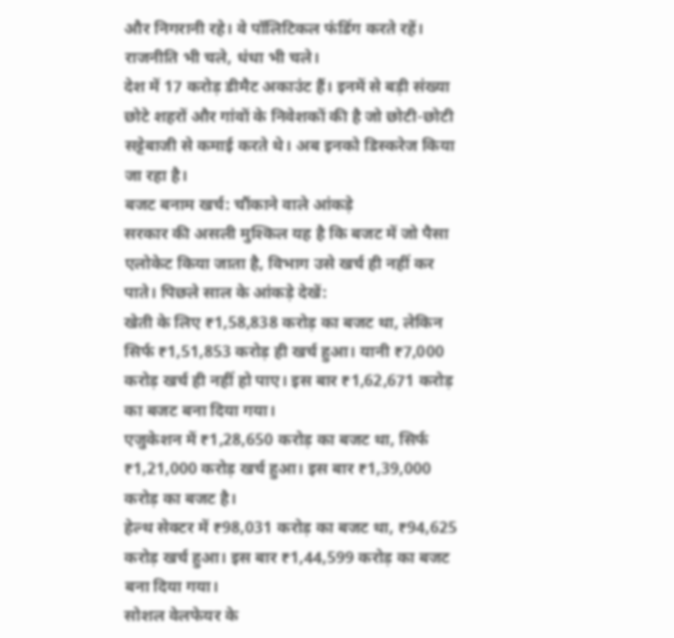और निगरानी रहे। वे पॉलिटिकल फंडिंग करते रहें। राजनीति भी चले, धंधा भी चले।
देश में 17 करोड़ डीमैट अकाउंट हैं। इनमें से बड़ी संख्या छोटे शहरों और गांवों के निवेशकों की है जो छोटी-छोटी सट्टेबाजी से कमाई करते थे। अब इनको डिस्करेज किया जा रहा है।
बजट बनाम खर्च: चौंकाने वाले आंकड़े
सरकार की असली मुश्किल यह है कि बजट में जो पैसा एलोकेट किया जाता है, विभाग उसे खर्च ही नहीं कर पाते। पिछले साल के आंकड़े देखें:
खेती के लिए ₹1,58,838 करोड़ का बजट था, लेकिन सिर्फ ₹1,51,853 करोड़ ही खर्च हुआ। यानी ₹7,000 करोड़ खर्च ही नहीं हो पाए। इस बार ₹1,62,671 करोड़ का बजट बना दिया गया।
एजुकेशन में ₹1,28,650 करोड़ का बजट था, सिर्फ ₹1,21,000 करोड़ खर्च हुआ। इस बार ₹1,39,000 करोड़ का बजट है।
हेल्थ सेक्टर में ₹98,031 करोड़ का बजट था, ₹94,625 करोड़ खर्च हुआ। इस बार ₹1,44,599 करोड़ का बजट बना दिया गया।
सोशल वेलफेयर के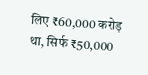लिए ₹60,000 करोड़ था, सिर्फ ₹50,000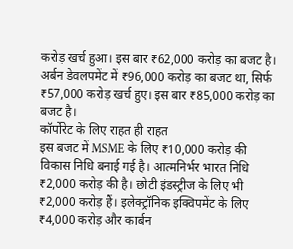करोड़ खर्च हुआ। इस बार ₹62,000 करोड़ का बजट है।
अर्बन डेवलपमेंट में ₹96,000 करोड़ का बजट था, सिर्फ ₹57,000 करोड़ खर्च हुए। इस बार ₹85,000 करोड़ का बजट है।
कॉर्पोरेट के लिए राहत ही राहत
इस बजट में MSME के लिए ₹10,000 करोड़ की विकास निधि बनाई गई है। आत्मनिर्भर भारत निधि ₹2,000 करोड़ की है। छोटी इंडस्ट्रीज के लिए भी ₹2,000 करोड़ हैं। इलेक्ट्रॉनिक इक्विपमेंट के लिए ₹4,000 करोड़ और कार्बन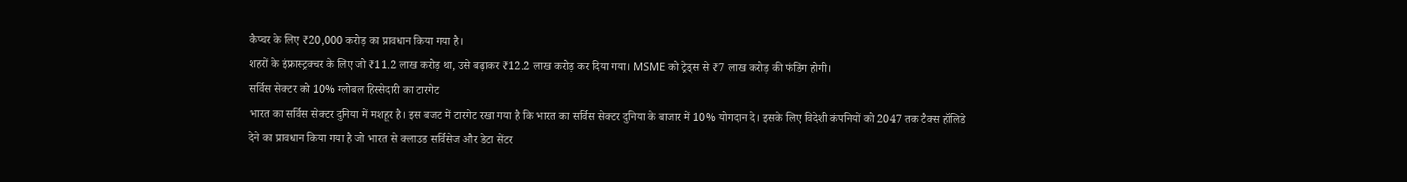कैप्चर के लिए ₹20,000 करोड़ का प्रावधान किया गया है।
शहरों के इंफ्रास्ट्रक्चर के लिए जो ₹11.2 लाख करोड़ था, उसे बढ़ाकर ₹12.2 लाख करोड़ कर दिया गया। MSME को ट्रेड्स से ₹7 लाख करोड़ की फंडिंग होगी।
सर्विस सेक्टर को 10% ग्लोबल हिस्सेदारी का टारगेट
भारत का सर्विस सेक्टर दुनिया में मशहूर है। इस बजट में टारगेट रखा गया है कि भारत का सर्विस सेक्टर दुनिया के बाजार में 10% योगदान दे। इसके लिए विदेशी कंपनियों को 2047 तक टैक्स हॉलिडे देने का प्रावधान किया गया है जो भारत से क्लाउड सर्विसेज और डेटा सेंटर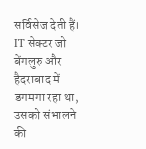सर्विसेज देती हैं।
IT सेक्टर जो बेंगलुरु और हैदराबाद में डगमगा रहा था, उसको संभालने की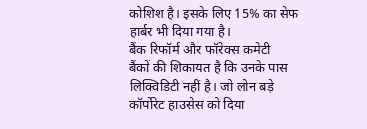कोशिश है। इसके लिए 15% का सेफ हार्बर भी दिया गया है।
बैंक रिफॉर्म और फॉरेक्स कमेटी
बैंकों की शिकायत है कि उनके पास लिक्विडिटी नहीं है। जो लोन बड़े कॉर्पोरेट हाउसेस को दिया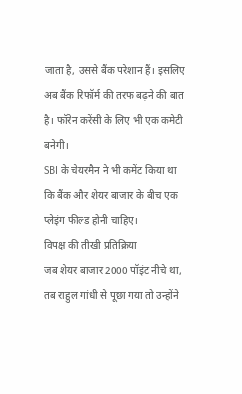जाता है, उससे बैंक परेशान हैं। इसलिए अब बैंक रिफॉर्म की तरफ बढ़ने की बात है। फॉरेन करेंसी के लिए भी एक कमेटी बनेगी।
SBI के चेयरमैन ने भी कमेंट किया था कि बैंक और शेयर बाजार के बीच एक प्लेइंग फील्ड होनी चाहिए।
विपक्ष की तीखी प्रतिक्रिया
जब शेयर बाजार 2000 पॉइंट नीचे था, तब राहुल गांधी से पूछा गया तो उन्होंने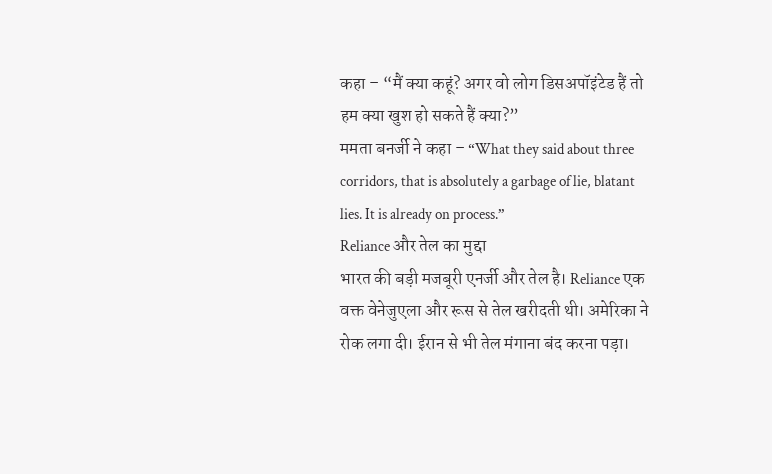कहा – “मैं क्या कहूं? अगर वो लोग डिसअपॉइंटेड हैं तो हम क्या खुश हो सकते हैं क्या?”
ममता बनर्जी ने कहा – “What they said about three corridors, that is absolutely a garbage of lie, blatant lies. It is already on process.”
Reliance और तेल का मुद्दा
भारत की बड़ी मजबूरी एनर्जी और तेल है। Reliance एक वक्त वेनेजुएला और रूस से तेल खरीदती थी। अमेरिका ने रोक लगा दी। ईरान से भी तेल मंगाना बंद करना पड़ा।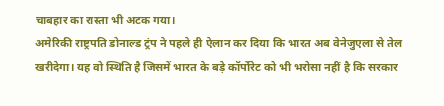चाबहार का रास्ता भी अटक गया।
अमेरिकी राष्ट्रपति डोनाल्ड ट्रंप ने पहले ही ऐलान कर दिया कि भारत अब वेनेजुएला से तेल खरीदेगा। यह वो स्थिति है जिसमें भारत के बड़े कॉर्पोरेट को भी भरोसा नहीं है कि सरकार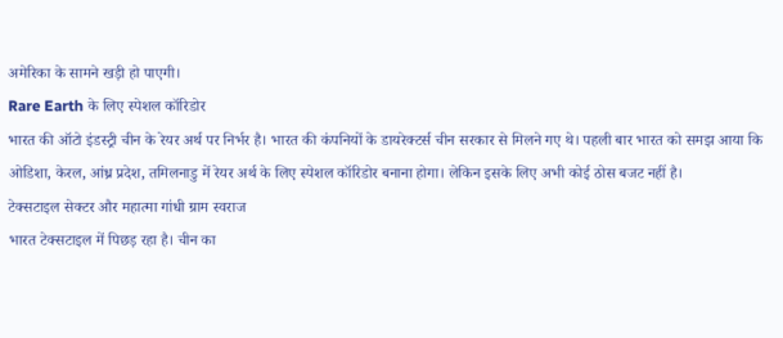अमेरिका के सामने खड़ी हो पाएगी।
Rare Earth के लिए स्पेशल कॉरिडोर
भारत की ऑटो इंडस्ट्री चीन के रेयर अर्थ पर निर्भर है। भारत की कंपनियों के डायरेक्टर्स चीन सरकार से मिलने गए थे। पहली बार भारत को समझ आया कि ओडिशा, केरल, आंध्र प्रदेश, तमिलनाडु में रेयर अर्थ के लिए स्पेशल कॉरिडोर बनाना होगा। लेकिन इसके लिए अभी कोई ठोस बजट नहीं है।
टेक्सटाइल सेक्टर और महात्मा गांधी ग्राम स्वराज
भारत टेक्सटाइल में पिछड़ रहा है। चीन का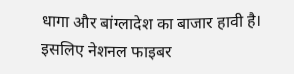धागा और बांग्लादेश का बाजार हावी है। इसलिए नेशनल फाइबर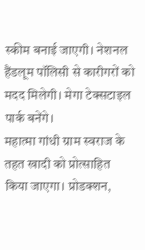स्कीम बनाई जाएगी। नेशनल हैंडलूम पॉलिसी से कारीगरों को मदद मिलेगी। मेगा टेक्सटाइल पार्क बनेंगे।
महात्मा गांधी ग्राम स्वराज के तहत खादी को प्रोत्साहित किया जाएगा। प्रोडक्शन,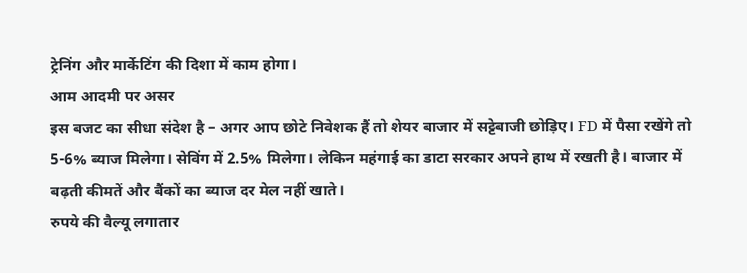ट्रेनिंग और मार्केटिंग की दिशा में काम होगा।
आम आदमी पर असर
इस बजट का सीधा संदेश है – अगर आप छोटे निवेशक हैं तो शेयर बाजार में सट्टेबाजी छोड़िए। FD में पैसा रखेंगे तो 5-6% ब्याज मिलेगा। सेविंग में 2.5% मिलेगा। लेकिन महंगाई का डाटा सरकार अपने हाथ में रखती है। बाजार में बढ़ती कीमतें और बैंकों का ब्याज दर मेल नहीं खाते।
रुपये की वैल्यू लगातार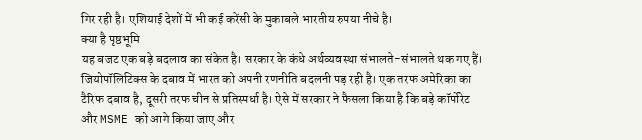गिर रही है। एशियाई देशों में भी कई करेंसी के मुकाबले भारतीय रुपया नीचे है।
क्या है पृष्ठभूमि
यह बजट एक बड़े बदलाव का संकेत है। सरकार के कंधे अर्थव्यवस्था संभालते-संभालते थक गए हैं। जियोपॉलिटिक्स के दबाव में भारत को अपनी रणनीति बदलनी पड़ रही है। एक तरफ अमेरिका का टैरिफ दबाव है, दूसरी तरफ चीन से प्रतिस्पर्धा है। ऐसे में सरकार ने फैसला किया है कि बड़े कॉर्पोरेट और MSME को आगे किया जाए और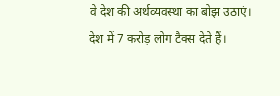वे देश की अर्थव्यवस्था का बोझ उठाएं।
देश में 7 करोड़ लोग टैक्स देते हैं।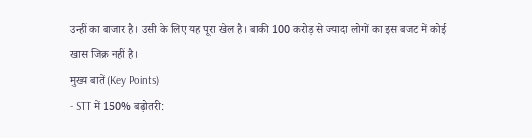उन्हीं का बाजार है। उसी के लिए यह पूरा खेल है। बाकी 100 करोड़ से ज्यादा लोगों का इस बजट में कोई खास जिक्र नहीं है।
मुख्य बातें (Key Points)
- STT में 150% बढ़ोतरी: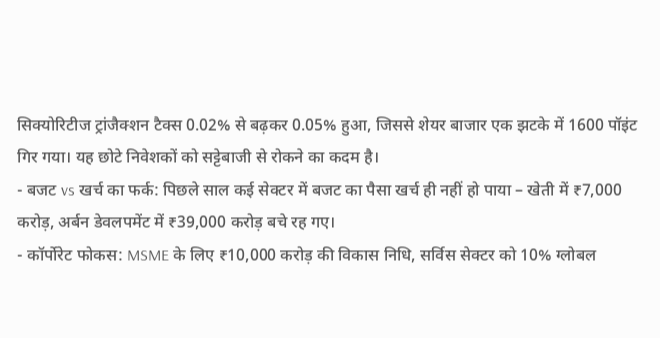सिक्योरिटीज ट्रांजैक्शन टैक्स 0.02% से बढ़कर 0.05% हुआ, जिससे शेयर बाजार एक झटके में 1600 पॉइंट गिर गया। यह छोटे निवेशकों को सट्टेबाजी से रोकने का कदम है।
- बजट vs खर्च का फर्क: पिछले साल कई सेक्टर में बजट का पैसा खर्च ही नहीं हो पाया – खेती में ₹7,000 करोड़, अर्बन डेवलपमेंट में ₹39,000 करोड़ बचे रह गए।
- कॉर्पोरेट फोकस: MSME के लिए ₹10,000 करोड़ की विकास निधि, सर्विस सेक्टर को 10% ग्लोबल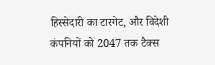हिस्सेदारी का टारगेट, और विदेशी कंपनियों को 2047 तक टैक्स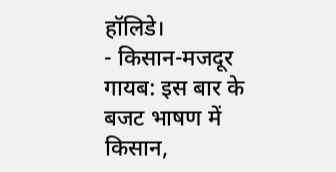हॉलिडे।
- किसान-मजदूर गायब: इस बार के बजट भाषण में किसान,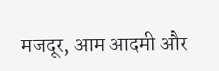मजदूर, आम आदमी और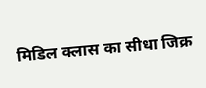मिडिल क्लास का सीधा जिक्र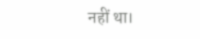नहीं था।